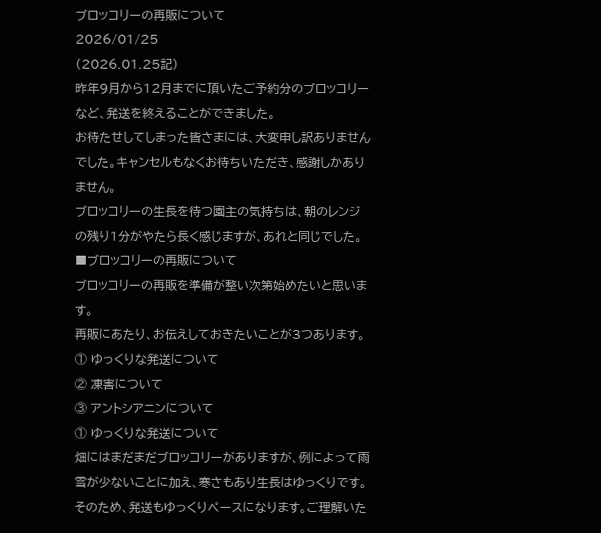ブロッコリーの再販について
2026/01/25
(2026.01.25記)
昨年9月から12月までに頂いたご予約分のブロッコリーなど、発送を終えることができました。
お待たせしてしまった皆さまには、大変申し訳ありませんでした。キャンセルもなくお待ちいただき、感謝しかありません。
ブロッコリーの生長を待つ園主の気持ちは、朝のレンジの残り1分がやたら長く感じますが、あれと同じでした。
■ブロッコリーの再販について
ブロッコリーの再販を準備が整い次第始めたいと思います。
再販にあたり、お伝えしておきたいことが3つあります。
① ゆっくりな発送について
② 凍害について
③ アントシアニンについて
① ゆっくりな発送について
畑にはまだまだブロッコリーがありますが、例によって雨雪が少ないことに加え、寒さもあり生長はゆっくりです。
そのため、発送もゆっくりペースになります。ご理解いた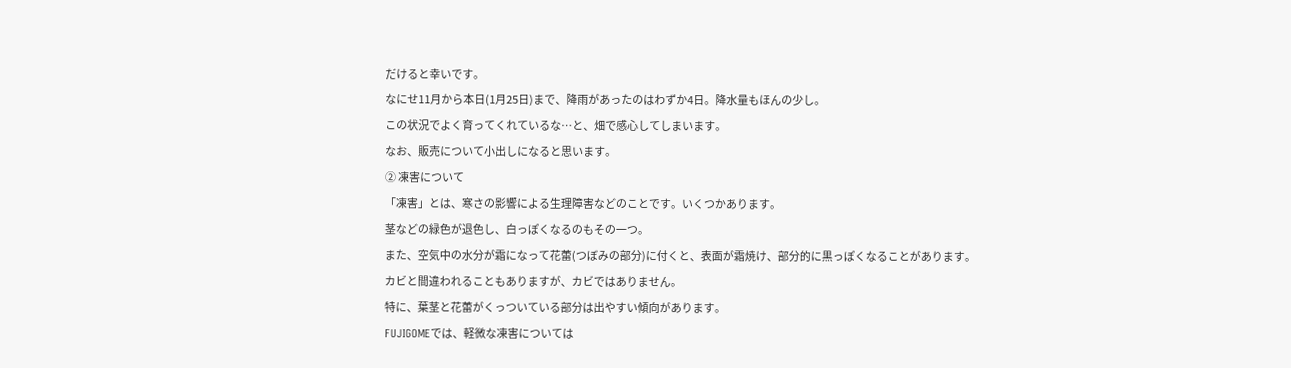だけると幸いです。
なにせ11月から本日(1月25日)まで、降雨があったのはわずか4日。降水量もほんの少し。
この状況でよく育ってくれているな…と、畑で感心してしまいます。
なお、販売について小出しになると思います。
② 凍害について
「凍害」とは、寒さの影響による生理障害などのことです。いくつかあります。
茎などの緑色が退色し、白っぽくなるのもその一つ。
また、空気中の水分が霜になって花蕾(つぼみの部分)に付くと、表面が霜焼け、部分的に黒っぽくなることがあります。
カビと間違われることもありますが、カビではありません。
特に、葉茎と花蕾がくっついている部分は出やすい傾向があります。
FUJIGOMEでは、軽微な凍害については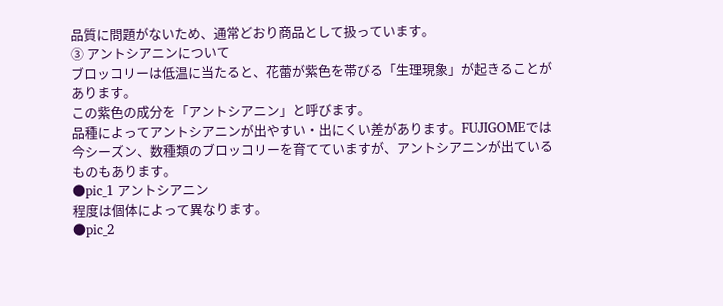品質に問題がないため、通常どおり商品として扱っています。
③ アントシアニンについて
ブロッコリーは低温に当たると、花蕾が紫色を帯びる「生理現象」が起きることがあります。
この紫色の成分を「アントシアニン」と呼びます。
品種によってアントシアニンが出やすい・出にくい差があります。FUJIGOMEでは今シーズン、数種類のブロッコリーを育てていますが、アントシアニンが出ているものもあります。
●pic_1 アントシアニン
程度は個体によって異なります。
●pic_2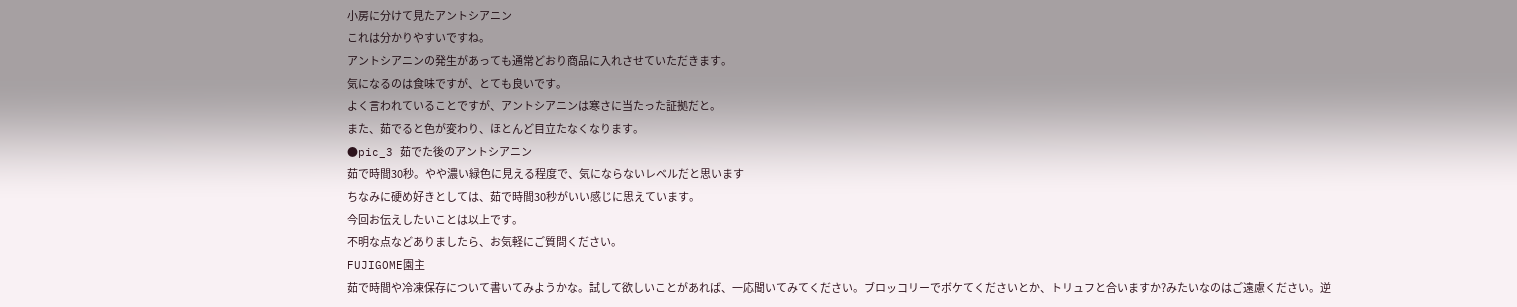小房に分けて見たアントシアニン
これは分かりやすいですね。
アントシアニンの発生があっても通常どおり商品に入れさせていただきます。
気になるのは食味ですが、とても良いです。
よく言われていることですが、アントシアニンは寒さに当たった証拠だと。
また、茹でると色が変わり、ほとんど目立たなくなります。
●pic_3 茹でた後のアントシアニン
茹で時間30秒。やや濃い緑色に見える程度で、気にならないレベルだと思います
ちなみに硬め好きとしては、茹で時間30秒がいい感じに思えています。
今回お伝えしたいことは以上です。
不明な点などありましたら、お気軽にご質問ください。
FUJIGOME園主
茹で時間や冷凍保存について書いてみようかな。試して欲しいことがあれば、一応聞いてみてください。ブロッコリーでボケてくださいとか、トリュフと合いますか?みたいなのはご遠慮ください。逆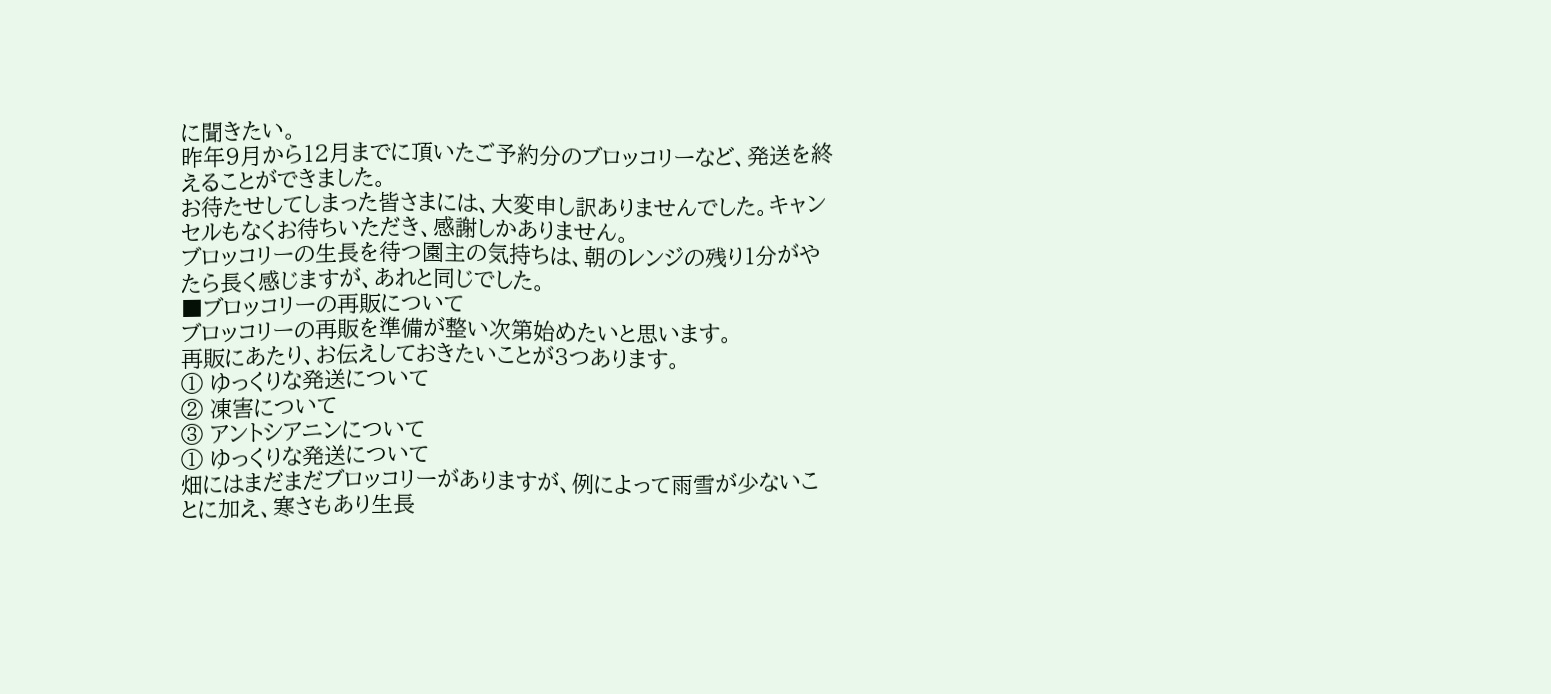に聞きたい。
昨年9月から12月までに頂いたご予約分のブロッコリーなど、発送を終えることができました。
お待たせしてしまった皆さまには、大変申し訳ありませんでした。キャンセルもなくお待ちいただき、感謝しかありません。
ブロッコリーの生長を待つ園主の気持ちは、朝のレンジの残り1分がやたら長く感じますが、あれと同じでした。
■ブロッコリーの再販について
ブロッコリーの再販を準備が整い次第始めたいと思います。
再販にあたり、お伝えしておきたいことが3つあります。
① ゆっくりな発送について
② 凍害について
③ アントシアニンについて
① ゆっくりな発送について
畑にはまだまだブロッコリーがありますが、例によって雨雪が少ないことに加え、寒さもあり生長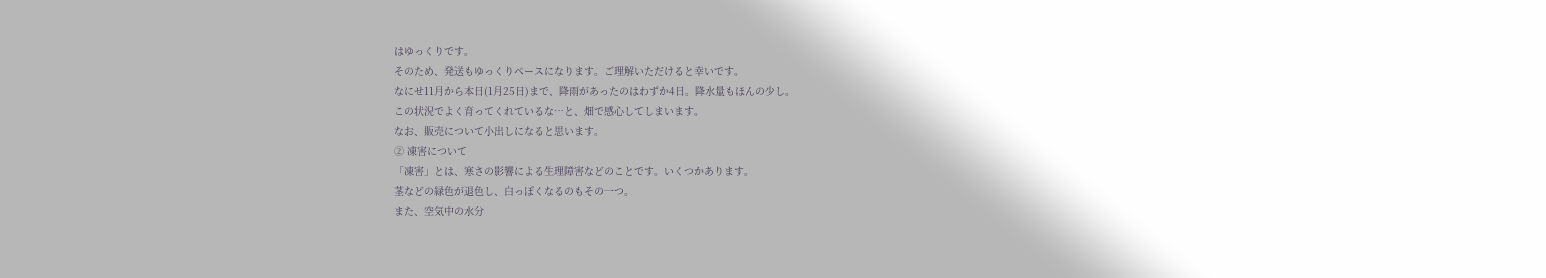はゆっくりです。
そのため、発送もゆっくりペースになります。ご理解いただけると幸いです。
なにせ11月から本日(1月25日)まで、降雨があったのはわずか4日。降水量もほんの少し。
この状況でよく育ってくれているな…と、畑で感心してしまいます。
なお、販売について小出しになると思います。
② 凍害について
「凍害」とは、寒さの影響による生理障害などのことです。いくつかあります。
茎などの緑色が退色し、白っぽくなるのもその一つ。
また、空気中の水分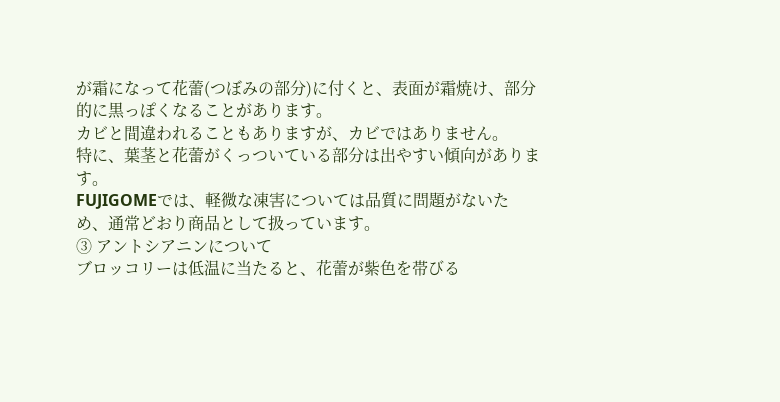が霜になって花蕾(つぼみの部分)に付くと、表面が霜焼け、部分的に黒っぽくなることがあります。
カビと間違われることもありますが、カビではありません。
特に、葉茎と花蕾がくっついている部分は出やすい傾向があります。
FUJIGOMEでは、軽微な凍害については品質に問題がないため、通常どおり商品として扱っています。
③ アントシアニンについて
ブロッコリーは低温に当たると、花蕾が紫色を帯びる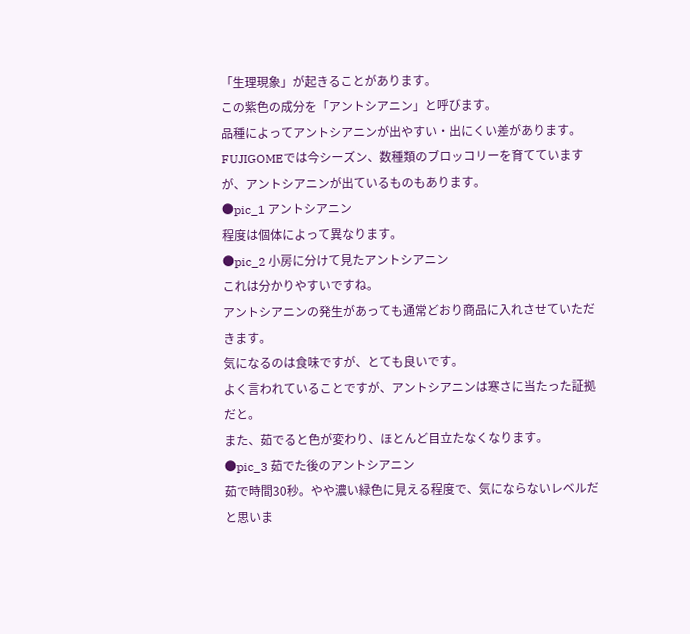「生理現象」が起きることがあります。
この紫色の成分を「アントシアニン」と呼びます。
品種によってアントシアニンが出やすい・出にくい差があります。FUJIGOMEでは今シーズン、数種類のブロッコリーを育てていますが、アントシアニンが出ているものもあります。
●pic_1 アントシアニン
程度は個体によって異なります。
●pic_2 小房に分けて見たアントシアニン
これは分かりやすいですね。
アントシアニンの発生があっても通常どおり商品に入れさせていただきます。
気になるのは食味ですが、とても良いです。
よく言われていることですが、アントシアニンは寒さに当たった証拠だと。
また、茹でると色が変わり、ほとんど目立たなくなります。
●pic_3 茹でた後のアントシアニン
茹で時間30秒。やや濃い緑色に見える程度で、気にならないレベルだと思いま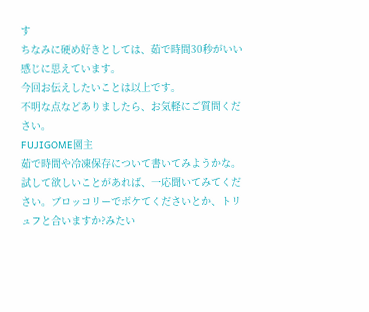す
ちなみに硬め好きとしては、茹で時間30秒がいい感じに思えています。
今回お伝えしたいことは以上です。
不明な点などありましたら、お気軽にご質問ください。
FUJIGOME園主
茹で時間や冷凍保存について書いてみようかな。試して欲しいことがあれば、一応聞いてみてください。ブロッコリーでボケてくださいとか、トリュフと合いますか?みたい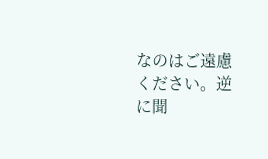なのはご遠慮ください。逆に聞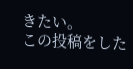きたい。
この投稿をした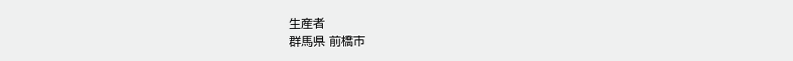生産者
群馬県 前橋市